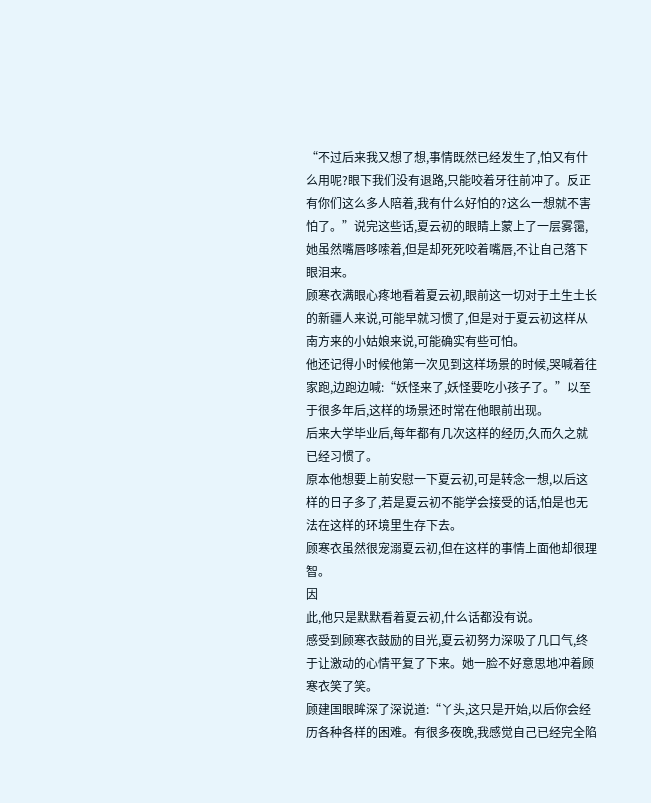“不过后来我又想了想,事情既然已经发生了,怕又有什么用呢?眼下我们没有退路,只能咬着牙往前冲了。反正有你们这么多人陪着,我有什么好怕的?这么一想就不害怕了。”说完这些话,夏云初的眼睛上蒙上了一层雾霭,她虽然嘴唇哆嗦着,但是却死死咬着嘴唇,不让自己落下眼泪来。
顾寒衣满眼心疼地看着夏云初,眼前这一切对于土生土长的新疆人来说,可能早就习惯了,但是对于夏云初这样从南方来的小姑娘来说,可能确实有些可怕。
他还记得小时候他第一次见到这样场景的时候,哭喊着往家跑,边跑边喊:“妖怪来了,妖怪要吃小孩子了。”以至于很多年后,这样的场景还时常在他眼前出现。
后来大学毕业后,每年都有几次这样的经历,久而久之就已经习惯了。
原本他想要上前安慰一下夏云初,可是转念一想,以后这样的日子多了,若是夏云初不能学会接受的话,怕是也无法在这样的环境里生存下去。
顾寒衣虽然很宠溺夏云初,但在这样的事情上面他却很理智。
因
此,他只是默默看着夏云初,什么话都没有说。
感受到顾寒衣鼓励的目光,夏云初努力深吸了几口气,终于让激动的心情平复了下来。她一脸不好意思地冲着顾寒衣笑了笑。
顾建国眼眸深了深说道:“丫头,这只是开始,以后你会经历各种各样的困难。有很多夜晚,我感觉自己已经完全陷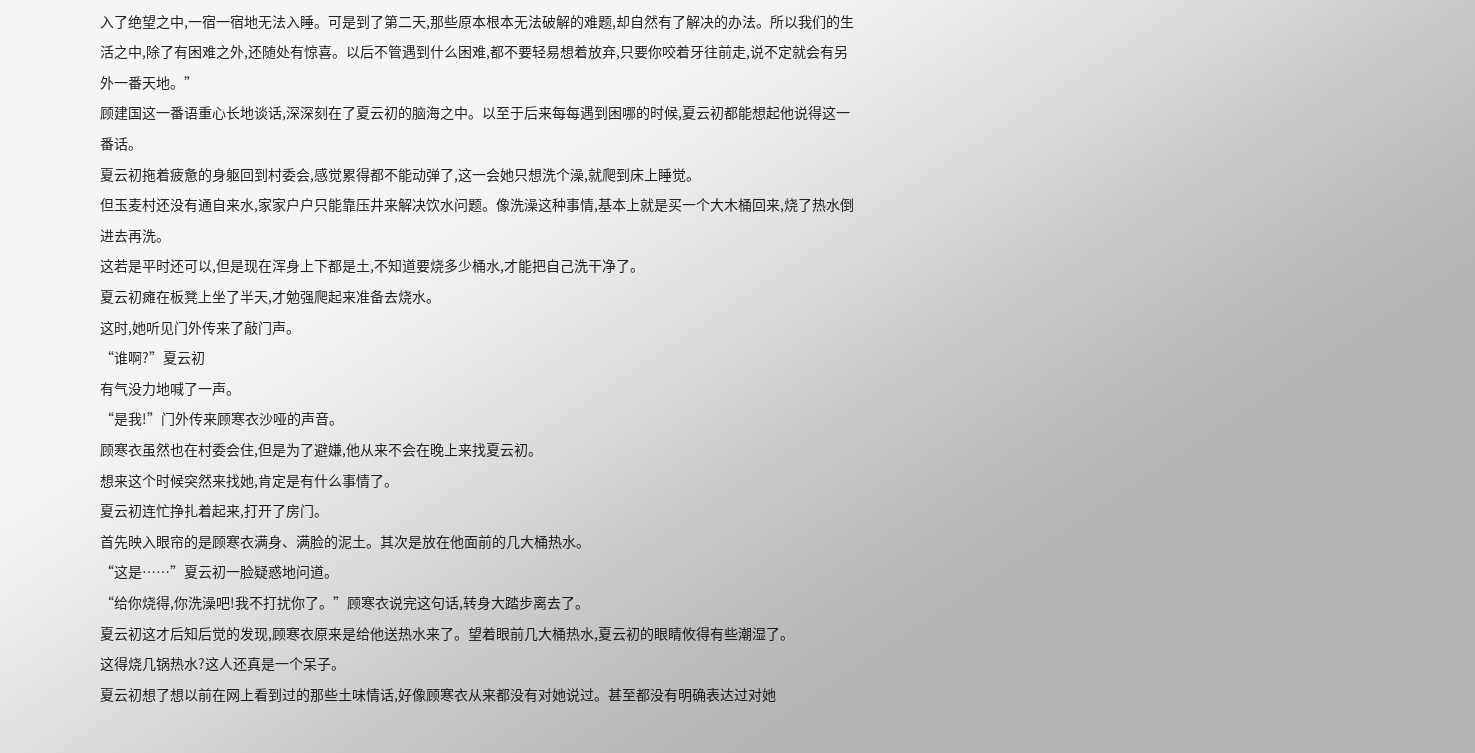入了绝望之中,一宿一宿地无法入睡。可是到了第二天,那些原本根本无法破解的难题,却自然有了解决的办法。所以我们的生活之中,除了有困难之外,还随处有惊喜。以后不管遇到什么困难,都不要轻易想着放弃,只要你咬着牙往前走,说不定就会有另外一番天地。”
顾建国这一番语重心长地谈话,深深刻在了夏云初的脑海之中。以至于后来每每遇到困哪的时候,夏云初都能想起他说得这一番话。
夏云初拖着疲惫的身躯回到村委会,感觉累得都不能动弹了,这一会她只想洗个澡,就爬到床上睡觉。
但玉麦村还没有通自来水,家家户户只能靠压井来解决饮水问题。像洗澡这种事情,基本上就是买一个大木桶回来,烧了热水倒进去再洗。
这若是平时还可以,但是现在浑身上下都是土,不知道要烧多少桶水,才能把自己洗干净了。
夏云初瘫在板凳上坐了半天,才勉强爬起来准备去烧水。
这时,她听见门外传来了敲门声。
“谁啊?”夏云初
有气没力地喊了一声。
“是我!”门外传来顾寒衣沙哑的声音。
顾寒衣虽然也在村委会住,但是为了避嫌,他从来不会在晚上来找夏云初。
想来这个时候突然来找她,肯定是有什么事情了。
夏云初连忙挣扎着起来,打开了房门。
首先映入眼帘的是顾寒衣满身、满脸的泥土。其次是放在他面前的几大桶热水。
“这是……”夏云初一脸疑惑地问道。
“给你烧得,你洗澡吧!我不打扰你了。”顾寒衣说完这句话,转身大踏步离去了。
夏云初这才后知后觉的发现,顾寒衣原来是给他送热水来了。望着眼前几大桶热水,夏云初的眼睛攸得有些潮湿了。
这得烧几锅热水?这人还真是一个呆子。
夏云初想了想以前在网上看到过的那些土味情话,好像顾寒衣从来都没有对她说过。甚至都没有明确表达过对她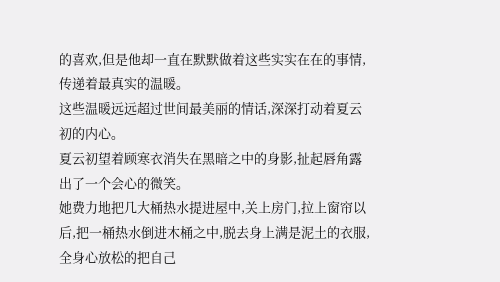的喜欢,但是他却一直在默默做着这些实实在在的事情,传递着最真实的温暖。
这些温暖远远超过世间最美丽的情话,深深打动着夏云初的内心。
夏云初望着顾寒衣消失在黑暗之中的身影,扯起唇角露出了一个会心的微笑。
她费力地把几大桶热水提进屋中,关上房门,拉上窗帘以后,把一桶热水倒进木桶之中,脱去身上满是泥土的衣服,全身心放松的把自己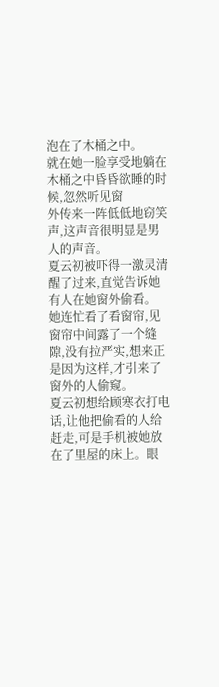泡在了木桶之中。
就在她一脸享受地躺在木桶之中昏昏欲睡的时候,忽然听见窗
外传来一阵低低地窃笑声,这声音很明显是男人的声音。
夏云初被吓得一激灵清醒了过来,直觉告诉她有人在她窗外偷看。
她连忙看了看窗帘,见窗帘中间露了一个缝隙,没有拉严实,想来正是因为这样,才引来了窗外的人偷窥。
夏云初想给顾寒衣打电话,让他把偷看的人给赶走,可是手机被她放在了里屋的床上。眼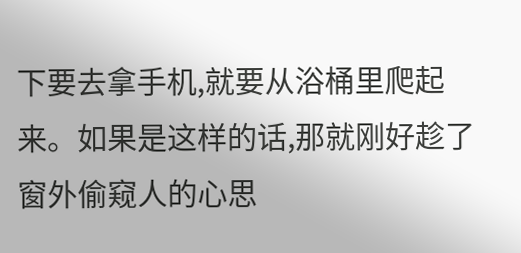下要去拿手机,就要从浴桶里爬起来。如果是这样的话,那就刚好趁了窗外偷窥人的心思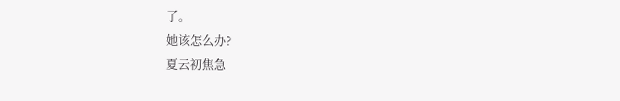了。
她该怎么办?
夏云初焦急